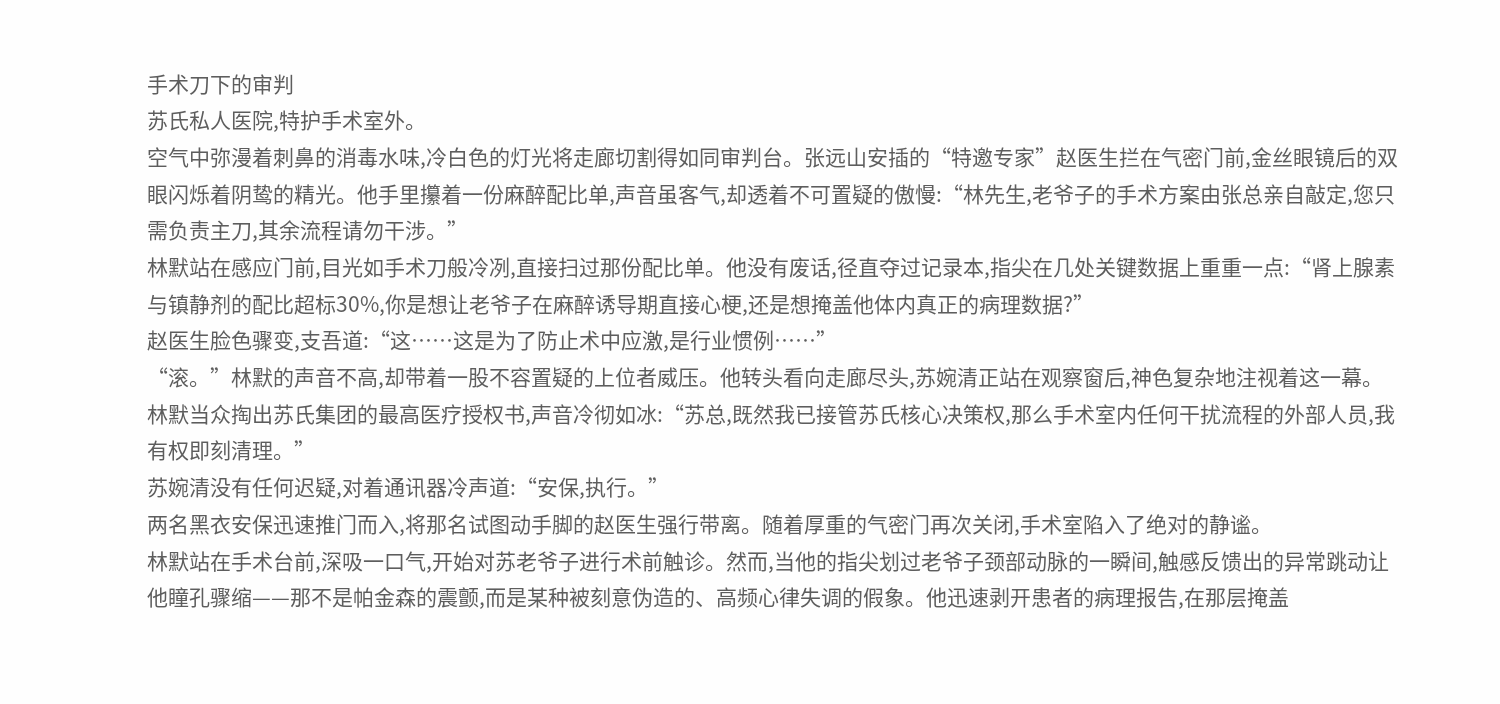手术刀下的审判
苏氏私人医院,特护手术室外。
空气中弥漫着刺鼻的消毒水味,冷白色的灯光将走廊切割得如同审判台。张远山安插的“特邀专家”赵医生拦在气密门前,金丝眼镜后的双眼闪烁着阴鸷的精光。他手里攥着一份麻醉配比单,声音虽客气,却透着不可置疑的傲慢:“林先生,老爷子的手术方案由张总亲自敲定,您只需负责主刀,其余流程请勿干涉。”
林默站在感应门前,目光如手术刀般冷冽,直接扫过那份配比单。他没有废话,径直夺过记录本,指尖在几处关键数据上重重一点:“肾上腺素与镇静剂的配比超标30%,你是想让老爷子在麻醉诱导期直接心梗,还是想掩盖他体内真正的病理数据?”
赵医生脸色骤变,支吾道:“这……这是为了防止术中应激,是行业惯例……”
“滚。”林默的声音不高,却带着一股不容置疑的上位者威压。他转头看向走廊尽头,苏婉清正站在观察窗后,神色复杂地注视着这一幕。林默当众掏出苏氏集团的最高医疗授权书,声音冷彻如冰:“苏总,既然我已接管苏氏核心决策权,那么手术室内任何干扰流程的外部人员,我有权即刻清理。”
苏婉清没有任何迟疑,对着通讯器冷声道:“安保,执行。”
两名黑衣安保迅速推门而入,将那名试图动手脚的赵医生强行带离。随着厚重的气密门再次关闭,手术室陷入了绝对的静谧。
林默站在手术台前,深吸一口气,开始对苏老爷子进行术前触诊。然而,当他的指尖划过老爷子颈部动脉的一瞬间,触感反馈出的异常跳动让他瞳孔骤缩——那不是帕金森的震颤,而是某种被刻意伪造的、高频心律失调的假象。他迅速剥开患者的病理报告,在那层掩盖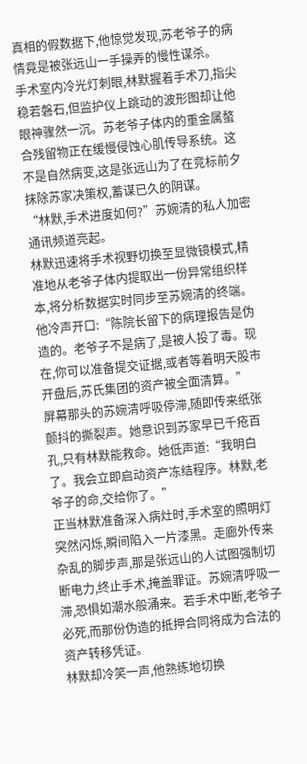真相的假数据下,他惊觉发现,苏老爷子的病情竟是被张远山一手操弄的慢性谋杀。
手术室内冷光灯刺眼,林默握着手术刀,指尖稳若磐石,但监护仪上跳动的波形图却让他眼神骤然一沉。苏老爷子体内的重金属螯合残留物正在缓慢侵蚀心肌传导系统。这不是自然病变,这是张远山为了在竞标前夕抹除苏家决策权,蓄谋已久的阴谋。
“林默,手术进度如何?”苏婉清的私人加密通讯频道亮起。
林默迅速将手术视野切换至显微镜模式,精准地从老爷子体内提取出一份异常组织样本,将分析数据实时同步至苏婉清的终端。他冷声开口:“陈院长留下的病理报告是伪造的。老爷子不是病了,是被人投了毒。现在,你可以准备提交证据,或者等着明天股市开盘后,苏氏集团的资产被全面清算。”
屏幕那头的苏婉清呼吸停滞,随即传来纸张颤抖的撕裂声。她意识到苏家早已千疮百孔,只有林默能救命。她低声道:“我明白了。我会立即启动资产冻结程序。林默,老爷子的命,交给你了。”
正当林默准备深入病灶时,手术室的照明灯突然闪烁,瞬间陷入一片漆黑。走廊外传来杂乱的脚步声,那是张远山的人试图强制切断电力,终止手术,掩盖罪证。苏婉清呼吸一滞,恐惧如潮水般涌来。若手术中断,老爷子必死,而那份伪造的抵押合同将成为合法的资产转移凭证。
林默却冷笑一声,他熟练地切换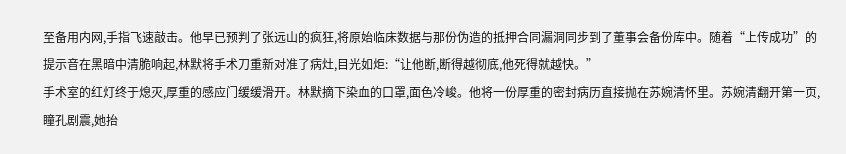至备用内网,手指飞速敲击。他早已预判了张远山的疯狂,将原始临床数据与那份伪造的抵押合同漏洞同步到了董事会备份库中。随着“上传成功”的提示音在黑暗中清脆响起,林默将手术刀重新对准了病灶,目光如炬:“让他断,断得越彻底,他死得就越快。”
手术室的红灯终于熄灭,厚重的感应门缓缓滑开。林默摘下染血的口罩,面色冷峻。他将一份厚重的密封病历直接抛在苏婉清怀里。苏婉清翻开第一页,瞳孔剧震,她抬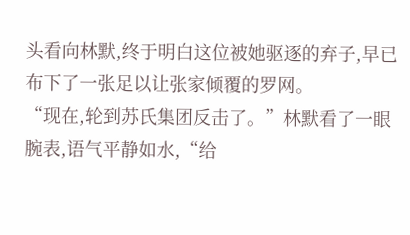头看向林默,终于明白这位被她驱逐的弃子,早已布下了一张足以让张家倾覆的罗网。
“现在,轮到苏氏集团反击了。”林默看了一眼腕表,语气平静如水,“给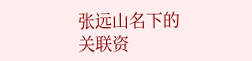张远山名下的关联资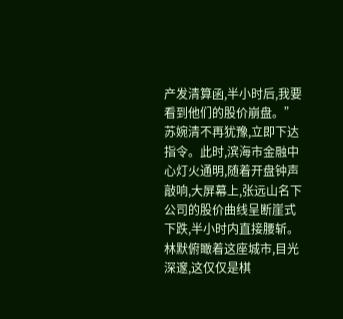产发清算函,半小时后,我要看到他们的股价崩盘。”
苏婉清不再犹豫,立即下达指令。此时,滨海市金融中心灯火通明,随着开盘钟声敲响,大屏幕上,张远山名下公司的股价曲线呈断崖式下跌,半小时内直接腰斩。林默俯瞰着这座城市,目光深邃,这仅仅是棋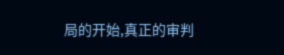局的开始,真正的审判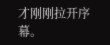才刚刚拉开序幕。